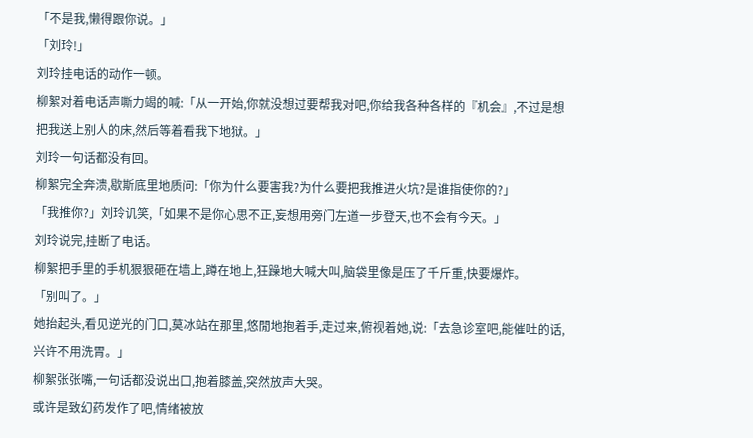「不是我,懒得跟你说。」
「刘玲!」
刘玲挂电话的动作一顿。
柳絮对着电话声嘶力竭的喊:「从一开始,你就没想过要帮我对吧,你给我各种各样的『机会』,不过是想把我送上别人的床,然后等着看我下地狱。」
刘玲一句话都没有回。
柳絮完全奔溃,歇斯底里地质问:「你为什么要害我?为什么要把我推进火坑?是谁指使你的?」
「我推你?」刘玲讥笑,「如果不是你心思不正,妄想用旁门左道一步登天,也不会有今天。」
刘玲说完,挂断了电话。
柳絮把手里的手机狠狠砸在墙上,蹲在地上,狂躁地大喊大叫,脑袋里像是压了千斤重,快要爆炸。
「别叫了。」
她抬起头,看见逆光的门口,莫冰站在那里,悠閒地抱着手,走过来,俯视着她,说:「去急诊室吧,能催吐的话,兴许不用洗胃。」
柳絮张张嘴,一句话都没说出口,抱着膝盖,突然放声大哭。
或许是致幻药发作了吧,情绪被放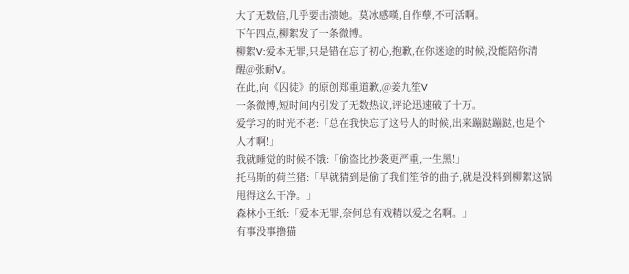大了无数倍,几乎要击溃她。莫冰感嘆,自作孽,不可活啊。
下午四点,柳絮发了一条微博。
柳絮V:爱本无罪,只是错在忘了初心,抱歉,在你迷途的时候,没能陪你清醒@张耐V。
在此,向《囚徒》的原创郑重道歉,@姜九笙V
一条微博,短时间内引发了无数热议,评论迅速破了十万。
爱学习的时光不老:「总在我快忘了这号人的时候,出来蹦跶蹦跶,也是个人才啊!」
我就睡觉的时候不饿:「偷盗比抄袭更严重,一生黑!」
托马斯的荷兰猪:「早就猜到是偷了我们笙爷的曲子,就是没料到柳絮这锅甩得这么干净。」
森林小王纸:「爱本无罪,奈何总有戏精以爱之名啊。」
有事没事撸猫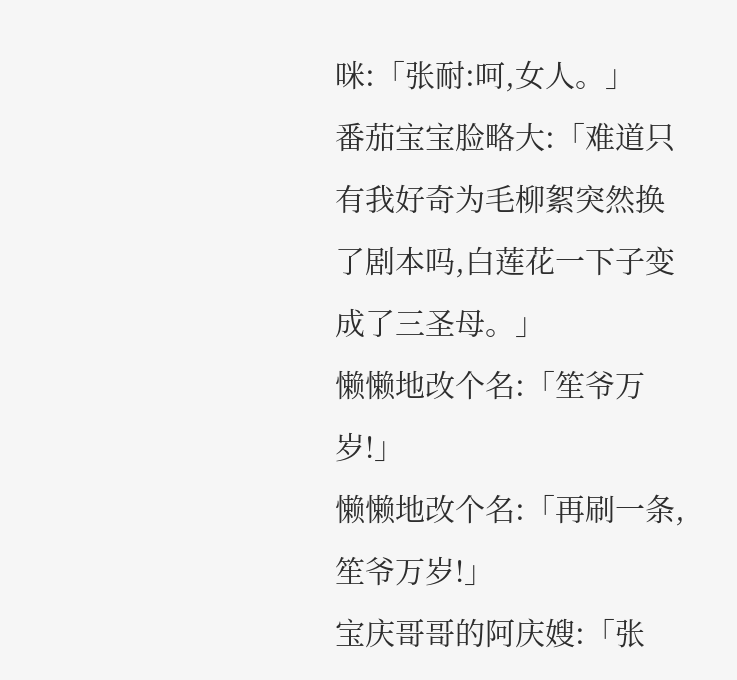咪:「张耐:呵,女人。」
番茄宝宝脸略大:「难道只有我好奇为毛柳絮突然换了剧本吗,白莲花一下子变成了三圣母。」
懒懒地改个名:「笙爷万岁!」
懒懒地改个名:「再刷一条,笙爷万岁!」
宝庆哥哥的阿庆嫂:「张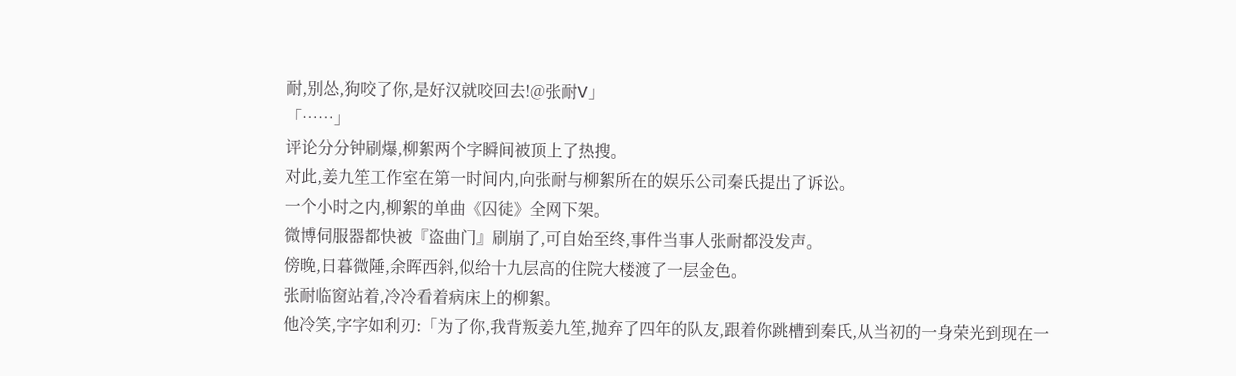耐,别怂,狗咬了你,是好汉就咬回去!@张耐V」
「……」
评论分分钟刷爆,柳絮两个字瞬间被顶上了热搜。
对此,姜九笙工作室在第一时间内,向张耐与柳絮所在的娱乐公司秦氏提出了诉讼。
一个小时之内,柳絮的单曲《囚徒》全网下架。
微博伺服器都快被『盗曲门』刷崩了,可自始至终,事件当事人张耐都没发声。
傍晚,日暮微陲,余晖西斜,似给十九层高的住院大楼渡了一层金色。
张耐临窗站着,冷冷看着病床上的柳絮。
他冷笑,字字如利刃:「为了你,我背叛姜九笙,抛弃了四年的队友,跟着你跳槽到秦氏,从当初的一身荣光到现在一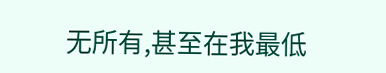无所有,甚至在我最低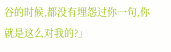谷的时候,都没有埋怨过你一句,你就是这么对我的?」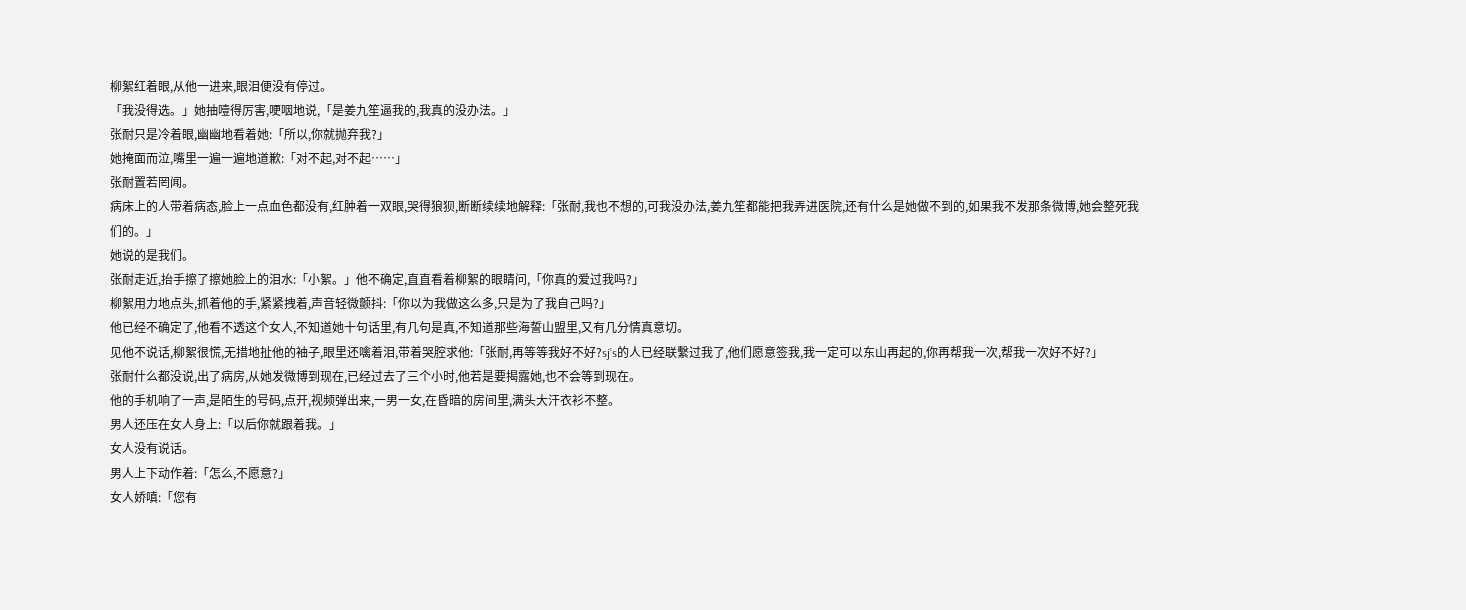柳絮红着眼,从他一进来,眼泪便没有停过。
「我没得选。」她抽噎得厉害,哽咽地说,「是姜九笙逼我的,我真的没办法。」
张耐只是冷着眼,幽幽地看着她:「所以,你就抛弃我?」
她掩面而泣,嘴里一遍一遍地道歉:「对不起,对不起……」
张耐置若罔闻。
病床上的人带着病态,脸上一点血色都没有,红肿着一双眼,哭得狼狈,断断续续地解释:「张耐,我也不想的,可我没办法,姜九笙都能把我弄进医院,还有什么是她做不到的,如果我不发那条微博,她会整死我们的。」
她说的是我们。
张耐走近,抬手擦了擦她脸上的泪水:「小絮。」他不确定,直直看着柳絮的眼睛问,「你真的爱过我吗?」
柳絮用力地点头,抓着他的手,紧紧拽着,声音轻微颤抖:「你以为我做这么多,只是为了我自己吗?」
他已经不确定了,他看不透这个女人,不知道她十句话里,有几句是真,不知道那些海誓山盟里,又有几分情真意切。
见他不说话,柳絮很慌,无措地扯他的袖子,眼里还噙着泪,带着哭腔求他:「张耐,再等等我好不好?sj’s的人已经联繫过我了,他们愿意签我,我一定可以东山再起的,你再帮我一次,帮我一次好不好?」
张耐什么都没说,出了病房,从她发微博到现在,已经过去了三个小时,他若是要揭露她,也不会等到现在。
他的手机响了一声,是陌生的号码,点开,视频弹出来,一男一女,在昏暗的房间里,满头大汗衣衫不整。
男人还压在女人身上:「以后你就跟着我。」
女人没有说话。
男人上下动作着:「怎么,不愿意?」
女人娇嗔:「您有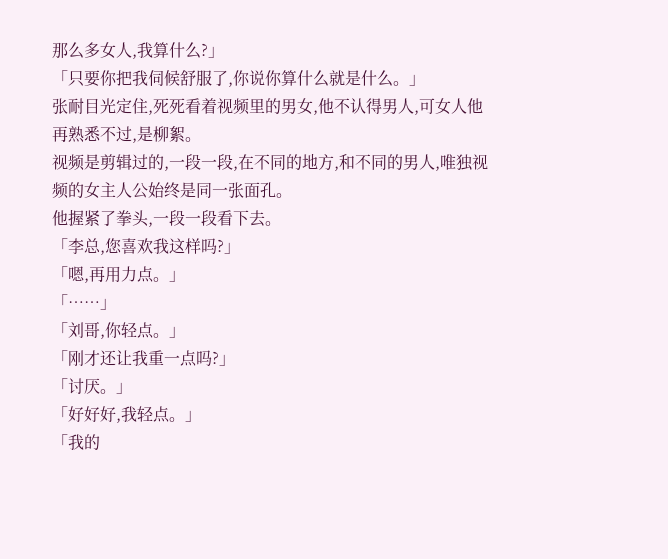那么多女人,我算什么?」
「只要你把我伺候舒服了,你说你算什么就是什么。」
张耐目光定住,死死看着视频里的男女,他不认得男人,可女人他再熟悉不过,是柳絮。
视频是剪辑过的,一段一段,在不同的地方,和不同的男人,唯独视频的女主人公始终是同一张面孔。
他握紧了拳头,一段一段看下去。
「李总,您喜欢我这样吗?」
「嗯,再用力点。」
「……」
「刘哥,你轻点。」
「刚才还让我重一点吗?」
「讨厌。」
「好好好,我轻点。」
「我的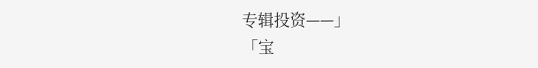专辑投资——」
「宝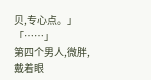贝,专心点。」
「……」
第四个男人,微胖,戴着眼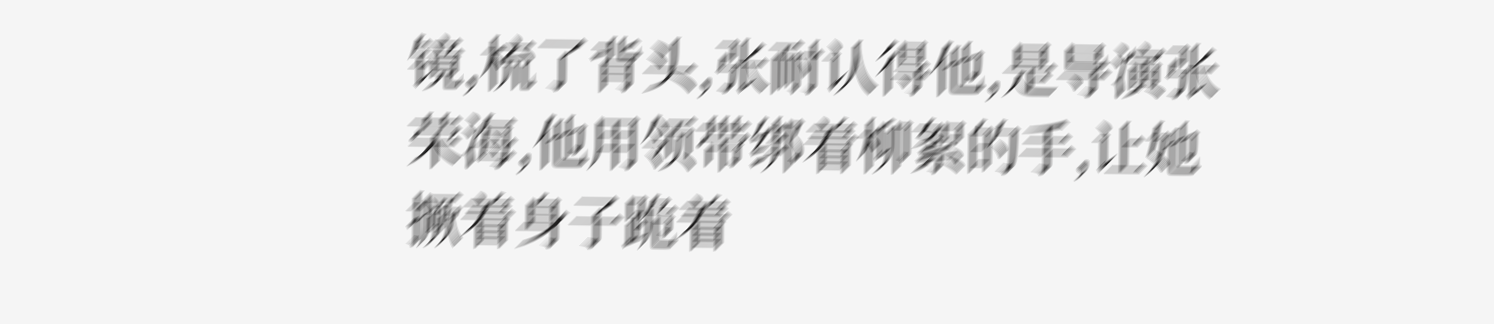镜,梳了背头,张耐认得他,是导演张荣海,他用领带绑着柳絮的手,让她撅着身子跪着